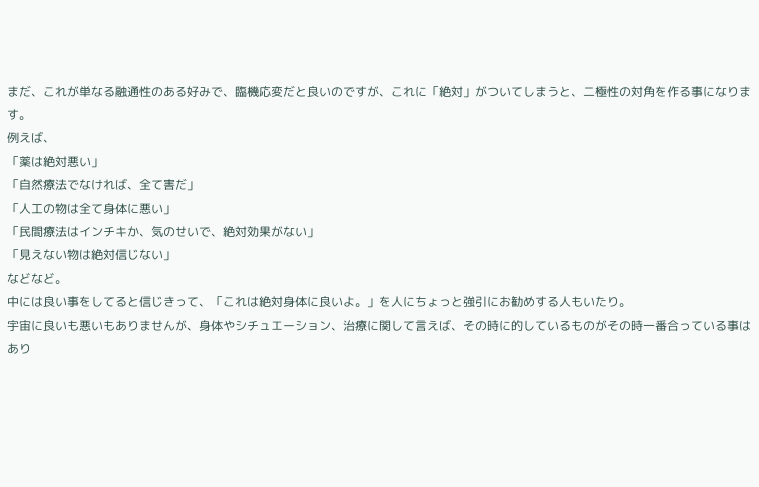まだ、これが単なる融通性のある好みで、臨機応変だと良いのですが、これに「絶対」がついてしまうと、二極性の対角を作る事になります。
例えば、
「薬は絶対悪い」
「自然療法でなければ、全て害だ」
「人工の物は全て身体に悪い」
「民間療法はインチキか、気のせいで、絶対効果がない」
「見えない物は絶対信じない」
などなど。
中には良い事をしてると信じきって、「これは絶対身体に良いよ。」を人にちょっと強引にお勧めする人もいたり。
宇宙に良いも悪いもありませんが、身体やシチュエーション、治療に関して言えば、その時に的しているものがその時一番合っている事はあり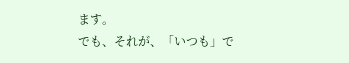ます。
でも、それが、「いつも」で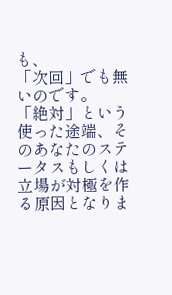も、
「次回」でも無いのです。
「絶対」という使った途端、そのあなたのステータスもしくは立場が対極を作る原因となりま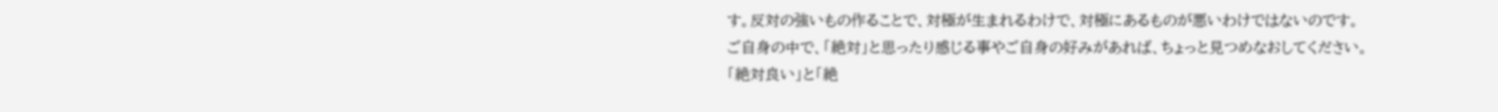す。反対の強いもの作ることで、対極が生まれるわけで、対極にあるものが悪いわけではないのです。
ご自身の中で、「絶対」と思ったり感じる事やご自身の好みがあれば、ちょっと見つめなおしてください。
「絶対良い」と「絶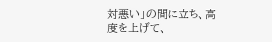対悪い」の間に立ち、高度を上げて、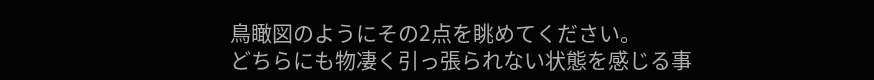鳥瞰図のようにその2点を眺めてください。
どちらにも物凄く引っ張られない状態を感じる事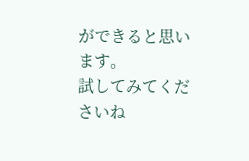ができると思います。
試してみてくださいね